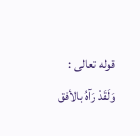قوله تعالى : وَلَقَدْ رَآهُ بالأفق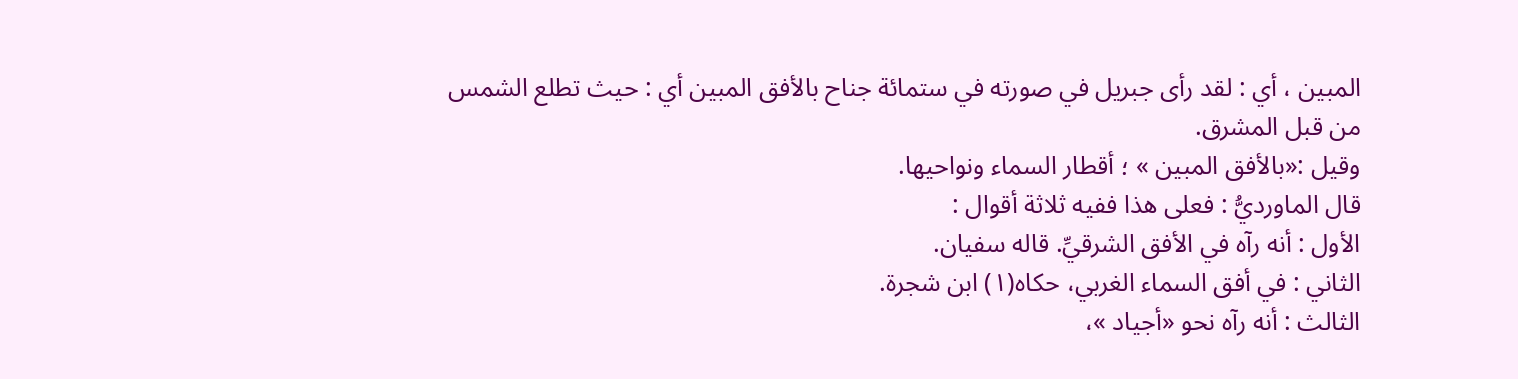المبين ، أي : لقد رأى جبريل في صورته في ستمائة جناح بالأفق المبين أي : حيث تطلع الشمس من قبل المشرق.
وقيل :«بالأفق المبين » ؛ أقطار السماء ونواحيها.
قال الماورديُّ : فعلى هذا ففيه ثلاثة أقوال :
الأول : أنه رآه في الأفق الشرقيِّ. قاله سفيان.
الثاني : في أفق السماء الغربي، حكاه(١) ابن شجرة.
الثالث : أنه رآه نحو «أجياد »،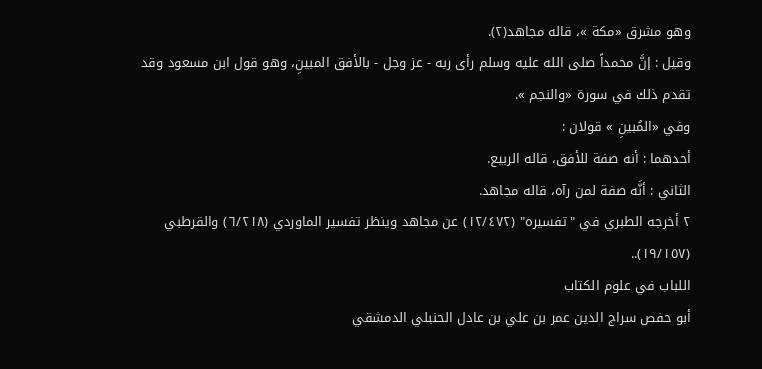وهو مشرق «مكة »، قاله مجاهد(٢).
وقيل : إنَّ محمداً صلى الله عليه وسلم رأى ربه - عز وجل - بالأفق المبينِ، وهو قول ابن مسعود وقد تقدم ذلك في سورة «والنجم ».
وفي «المُبينِ » قولان :
أحدهما : أنه صفة للأفق، قاله الربيع.
الثاني : أنَّه صفة لمن رآه، قاله مجاهد.
٢ أخرجه الطبري في "تفسيره" (١٢/٤٧٢) عن مجاهد وينظر تفسير الماوردي (٦/٢١٨) والقرطبي (١٩/١٥٧)..
اللباب في علوم الكتاب
أبو حفص سراج الدين عمر بن علي بن عادل الحنبلي الدمشقي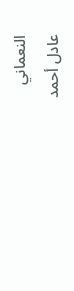النعماني
عادل أحمد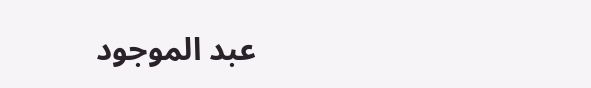عبد الموجود